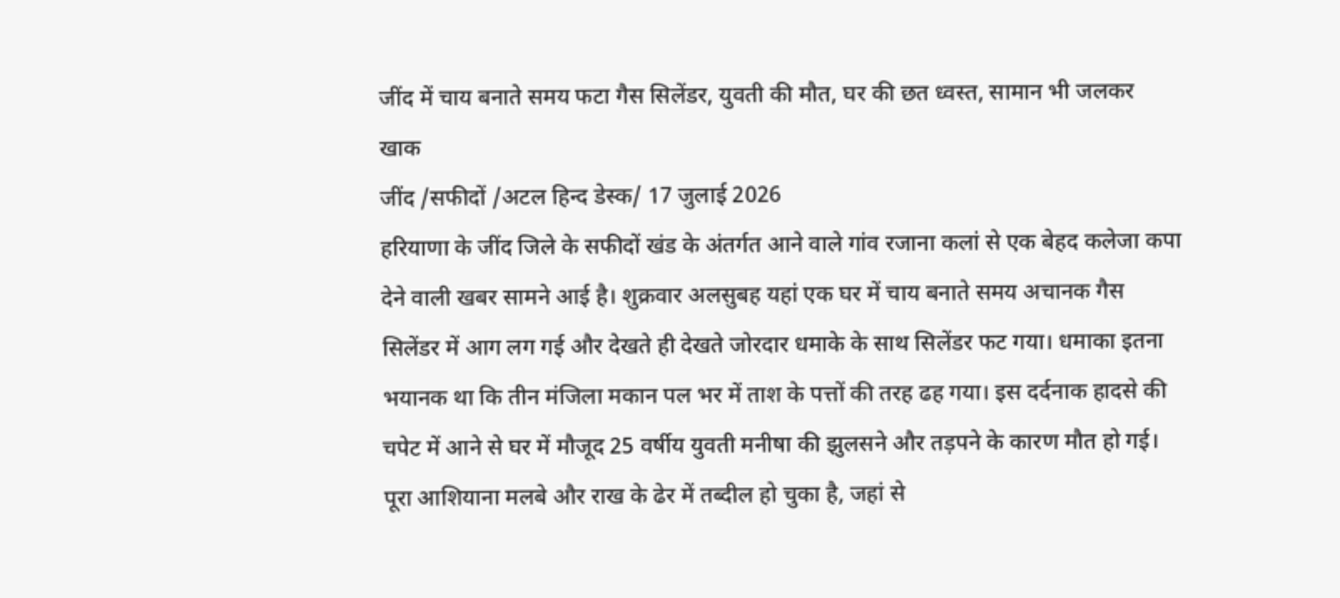जींद में चाय बनाते समय फटा गैस सिलेंडर, युवती की मौत, घर की छत ध्वस्त, सामान भी जलकर खाक
जींद /सफीदों /अटल हिन्द डेस्क/ 17 जुलाई 2026
हरियाणा के जींद जिले के सफीदों खंड के अंतर्गत आने वाले गांव रजाना कलां से एक बेहद कलेजा कपा देने वाली खबर सामने आई है। शुक्रवार अलसुबह यहां एक घर में चाय बनाते समय अचानक गैस सिलेंडर में आग लग गई और देखते ही देखते जोरदार धमाके के साथ सिलेंडर फट गया। धमाका इतना भयानक था कि तीन मंजिला मकान पल भर में ताश के पत्तों की तरह ढह गया। इस दर्दनाक हादसे की चपेट में आने से घर में मौजूद 25 वर्षीय युवती मनीषा की झुलसने और तड़पने के कारण मौत हो गई। पूरा आशियाना मलबे और राख के ढेर में तब्दील हो चुका है, जहां से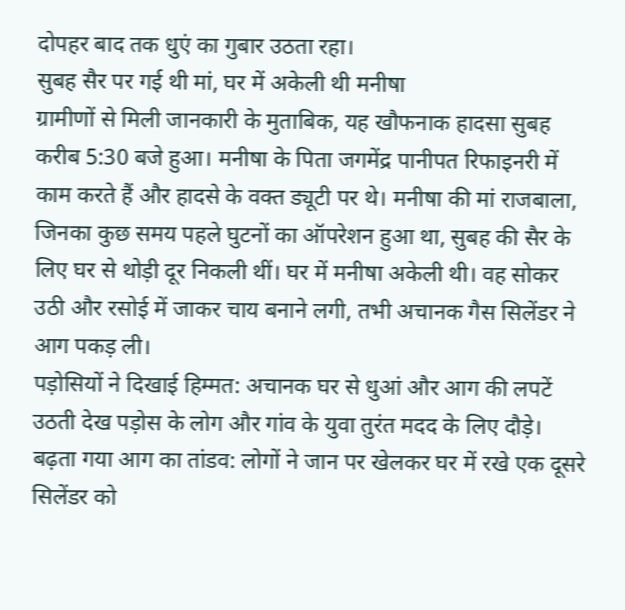दोपहर बाद तक धुएं का गुबार उठता रहा।
सुबह सैर पर गई थी मां, घर में अकेली थी मनीषा
ग्रामीणों से मिली जानकारी के मुताबिक, यह खौफनाक हादसा सुबह करीब 5:30 बजे हुआ। मनीषा के पिता जगमेंद्र पानीपत रिफाइनरी में काम करते हैं और हादसे के वक्त ड्यूटी पर थे। मनीषा की मां राजबाला, जिनका कुछ समय पहले घुटनों का ऑपरेशन हुआ था, सुबह की सैर के लिए घर से थोड़ी दूर निकली थीं। घर में मनीषा अकेली थी। वह सोकर उठी और रसोई में जाकर चाय बनाने लगी, तभी अचानक गैस सिलेंडर ने आग पकड़ ली।
पड़ोसियों ने दिखाई हिम्मत: अचानक घर से धुआं और आग की लपटें उठती देख पड़ोस के लोग और गांव के युवा तुरंत मदद के लिए दौड़े।
बढ़ता गया आग का तांडव: लोगों ने जान पर खेलकर घर में रखे एक दूसरे सिलेंडर को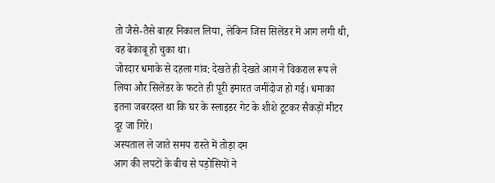तो जैसे-तैसे बाहर निकाल लिया, लेकिन जिस सिलेंडर में आग लगी थी, वह बेकाबू हो चुका था।
जोरदार धमाके से दहला गांव: देखते ही देखते आग ने विकराल रूप ले लिया और सिलेंडर के फटते ही पूरी इमारत जमींदोज हो गई। धमाका इतना जबरदस्त था कि घर के स्लाइडर गेट के शीशे टूटकर सैकड़ों मीटर दूर जा गिरे।
अस्पताल ले जाते समय रास्ते में तोड़ा दम
आग की लपटों के बीच से पड़ोसियों ने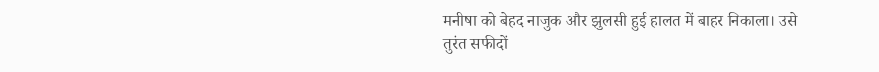मनीषा को बेहद नाजुक और झुलसी हुई हालत में बाहर निकाला। उसे तुरंत सफीदों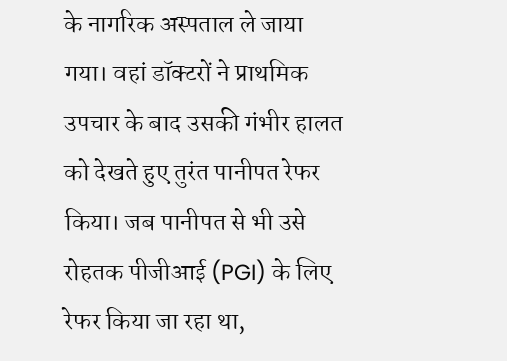के नागरिक अस्पताल ले जाया गया। वहां डॉक्टरों ने प्राथमिक उपचार के बाद उसकी गंभीर हालत को देखते हुए तुरंत पानीपत रेफर किया। जब पानीपत से भी उसे रोहतक पीजीआई (PGI) के लिए रेफर किया जा रहा था,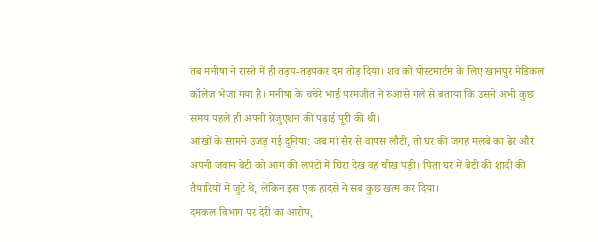तब मनीषा ने रास्ते में ही तड़प-तड़पकर दम तोड़ दिया। शव को पोस्टमार्टम के लिए खानपुर मेडिकल कॉलेज भेजा गया है। मनीषा के चचेरे भाई परमजीत ने रुआंसे गले से बताया कि उसने अभी कुछ समय पहले ही अपनी ग्रेजुएशन की पढ़ाई पूरी की थी।
आंखों के सामने उजड़ गई दुनिया: जब मां सैर से वापस लौटी, तो घर की जगह मलबे का ढेर और अपनी जवान बेटी को आग की लपटों में घिरा देख वह चीख पड़ी। पिता घर में बेटी की शादी की तैयारियों में जुटे थे, लेकिन इस एक हादसे ने सब कुछ खत्म कर दिया।
दमकल विभाग पर देरी का आरोप,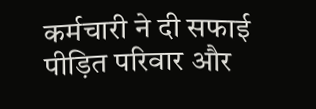कर्मचारी ने दी सफाई
पीड़ित परिवार और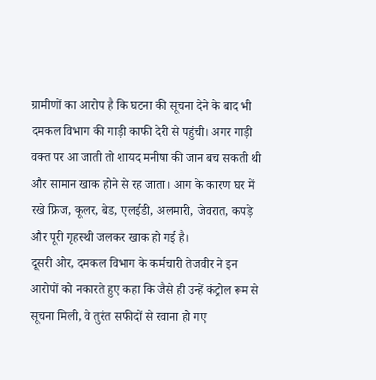ग्रामीणों का आरोप है कि घटना की सूचना देने के बाद भी दमकल विभाग की गाड़ी काफी देरी से पहुंची। अगर गाड़ी वक्त पर आ जाती तो शायद मनीषा की जान बच सकती थी और सामान खाक होने से रह जाता। आग के कारण घर में रखे फ्रिज, कूलर, बेड, एलईडी, अलमारी, जेवरात, कपड़े और पूरी गृहस्थी जलकर खाक हो गई है।
दूसरी ओर, दमकल विभाग के कर्मचारी तेजवीर ने इन आरोपों को नकारते हुए कहा कि जैसे ही उन्हें कंट्रोल रूम से सूचना मिली, वे तुरंत सफीदों से रवाना हो गए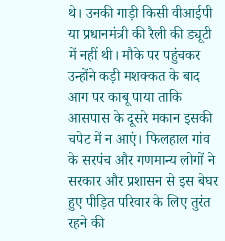थे। उनकी गाड़ी किसी वीआईपी या प्रधानमंत्री की रैली की ड्यूटी में नहीं थी। मौके पर पहुंचकर उन्होंने कड़ी मशक्कत के बाद आग पर काबू पाया ताकि आसपास के दूसरे मकान इसकी चपेट में न आएं। फिलहाल गांव के सरपंच और गणमान्य लोगों ने सरकार और प्रशासन से इस बेघर हुए पीड़ित परिवार के लिए तुरंत रहने की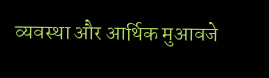व्यवस्था और आर्थिक मुआवजे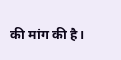की मांग की है।